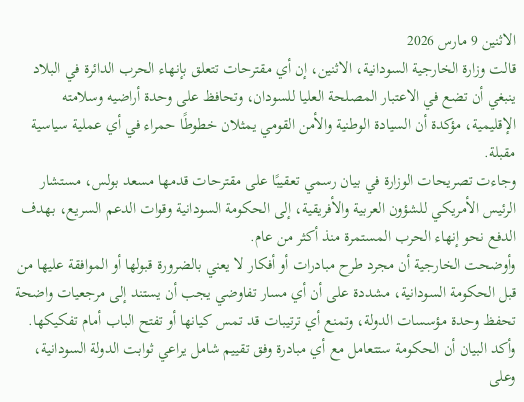الاثنين 9 مارس 2026
قالت وزارة الخارجية السودانية، الاثنين، إن أي مقترحات تتعلق بإنهاء الحرب الدائرة في البلاد ينبغي أن تضع في الاعتبار المصلحة العليا للسودان، وتحافظ على وحدة أراضيه وسلامته الإقليمية، مؤكدة أن السيادة الوطنية والأمن القومي يمثلان خطوطًا حمراء في أي عملية سياسية مقبلة.
وجاءت تصريحات الوزارة في بيان رسمي تعقيبًا على مقترحات قدمها مسعد بولس، مستشار الرئيس الأمريكي للشؤون العربية والأفريقية، إلى الحكومة السودانية وقوات الدعم السريع، بهدف الدفع نحو إنهاء الحرب المستمرة منذ أكثر من عام.
وأوضحت الخارجية أن مجرد طرح مبادرات أو أفكار لا يعني بالضرورة قبولها أو الموافقة عليها من قبل الحكومة السودانية، مشددة على أن أي مسار تفاوضي يجب أن يستند إلى مرجعيات واضحة تحفظ وحدة مؤسسات الدولة، وتمنع أي ترتيبات قد تمس كيانها أو تفتح الباب أمام تفكيكها.
وأكد البيان أن الحكومة ستتعامل مع أي مبادرة وفق تقييم شامل يراعي ثوابت الدولة السودانية، وعلى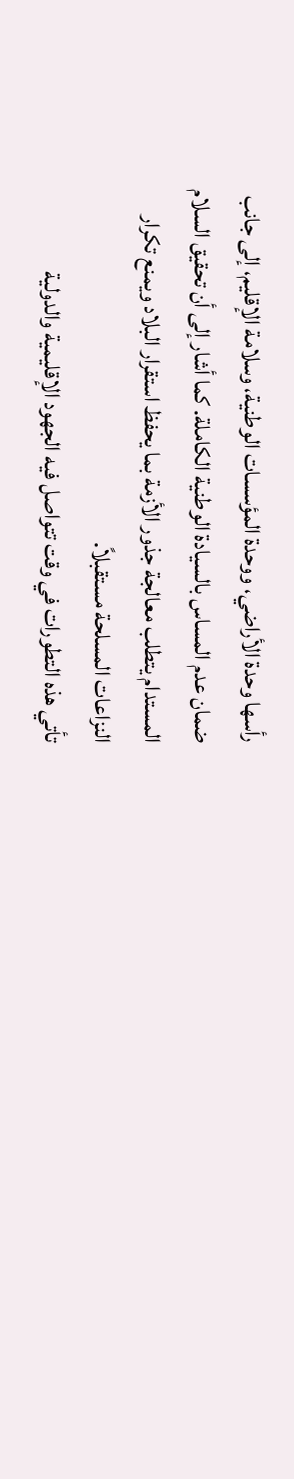رأسها وحدة الأراضي، ووحدة المؤسسات الوطنية، وسلامة الإقليم، إلى جانب ضمان عدم المساس بالسيادة الوطنية الكاملة. كما أشار إلى أن تحقيق السلام المستدام يتطلب معالجة جذور الأزمة بما يحفظ استقرار البلاد ويمنع تكرار النزاعات المسلحة مستقبلاً.
تأتي هذه التطورات في وقت تتواصل فيه الجهود الإقليمية والدولية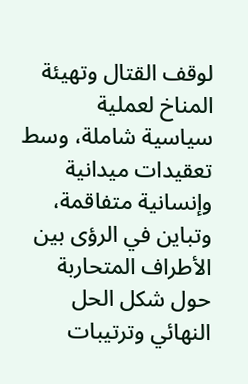لوقف القتال وتهيئة المناخ لعملية سياسية شاملة، وسط تعقيدات ميدانية وإنسانية متفاقمة، وتباين في الرؤى بين الأطراف المتحاربة حول شكل الحل النهائي وترتيبات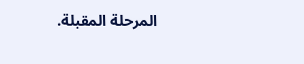المرحلة المقبلة.